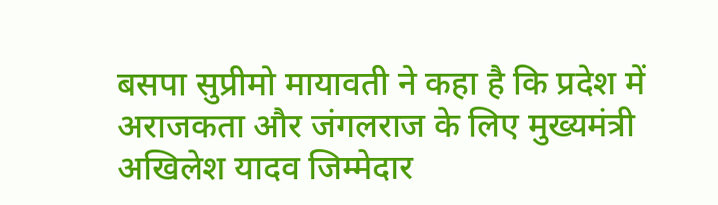बसपा सुप्रीमो मायावती ने कहा है कि प्रदेश में अराजकता और जंगलराज के लिए मुख्यमंत्री अखिलेश यादव जिम्मेदार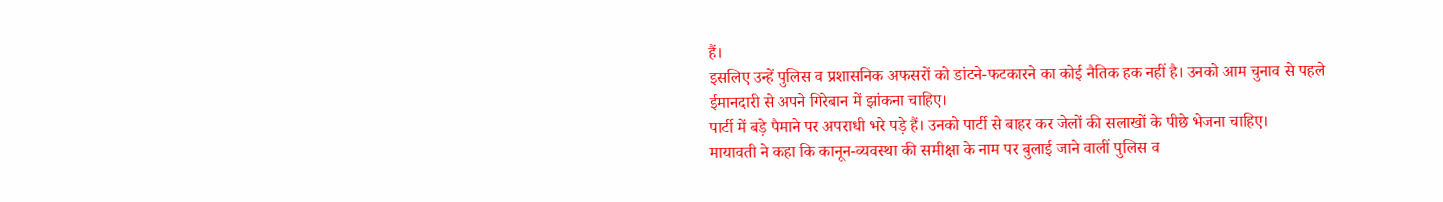हैं।
इसलिए उन्हें पुलिस व प्रशासनिक अफसरों को डांटने-फटकारने का कोई नैतिक हक नहीं है। उनको आम चुनाव से पहले ईमानदारी से अपने गिरेबान में झांकना चाहिए।
पार्टी में बड़े पैमाने पर अपराधी भरे पड़े हैं। उनको पार्टी से बाहर कर जेलों की सलाखों के पीछे भेजना चाहिए।
मायावती ने कहा कि कानून-व्यवस्था की समीक्षा के नाम पर बुलाई जाने वालीं पुलिस व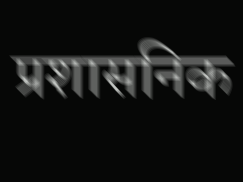प्रशासनिक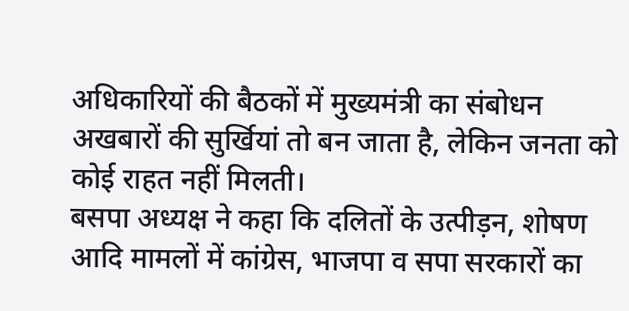अधिकारियों की बैठकों में मुख्यमंत्री का संबोधन अखबारों की सुर्खियां तो बन जाता है, लेकिन जनता को कोई राहत नहीं मिलती।
बसपा अध्यक्ष ने कहा कि दलितों के उत्पीड़न, शोषण आदि मामलों में कांग्रेस, भाजपा व सपा सरकारों का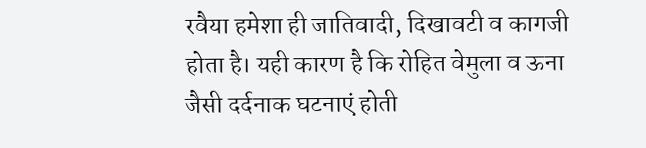रवैया हमेशा ही जातिवादी, दिखावटी व कागजी होता है। यही कारण है कि रोहित वेमुला व ऊना जैसी दर्दनाक घटनाएं होती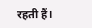रहती हैं।